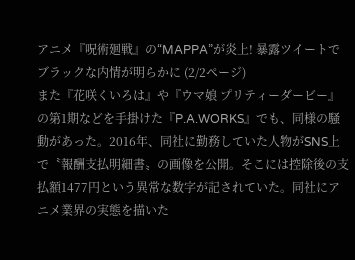アニメ『呪術廻戦』の“MAPPA”が炎上! 暴露ツイートでブラックな内情が明らかに (2/2ページ)
また『花咲くいろは』や『ウマ娘 プリティーダービー』の第1期などを手掛けた『P.A.WORKS』でも、同様の騒動があった。2016年、同社に勤務していた人物がSNS上で〝報酬支払明細書〟の画像を公開。そこには控除後の支払額1477円という異常な数字が記されていた。同社にアニメ業界の実態を描いた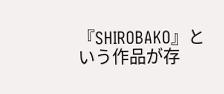『SHIROBAKO』という作品が存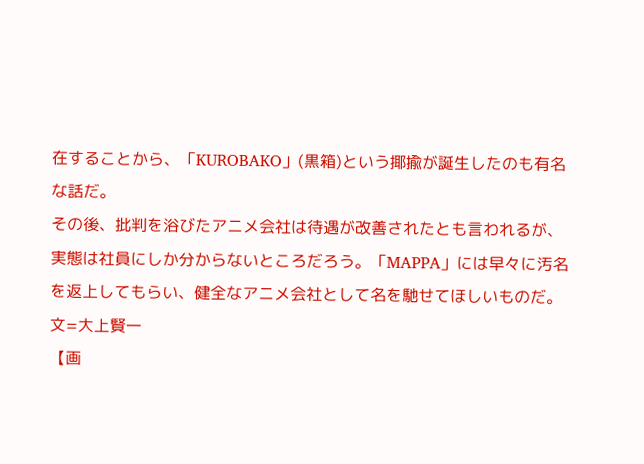在することから、「KUROBAKO」(黒箱)という揶揄が誕生したのも有名な話だ。
その後、批判を浴びたアニメ会社は待遇が改善されたとも言われるが、実態は社員にしか分からないところだろう。「MAPPA」には早々に汚名を返上してもらい、健全なアニメ会社として名を馳せてほしいものだ。
文=大上賢一
【画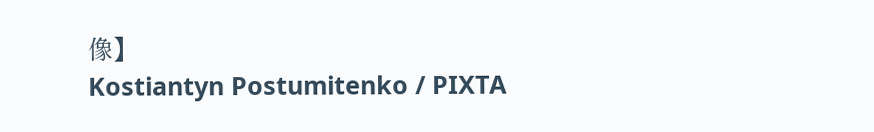像】
Kostiantyn Postumitenko / PIXTA